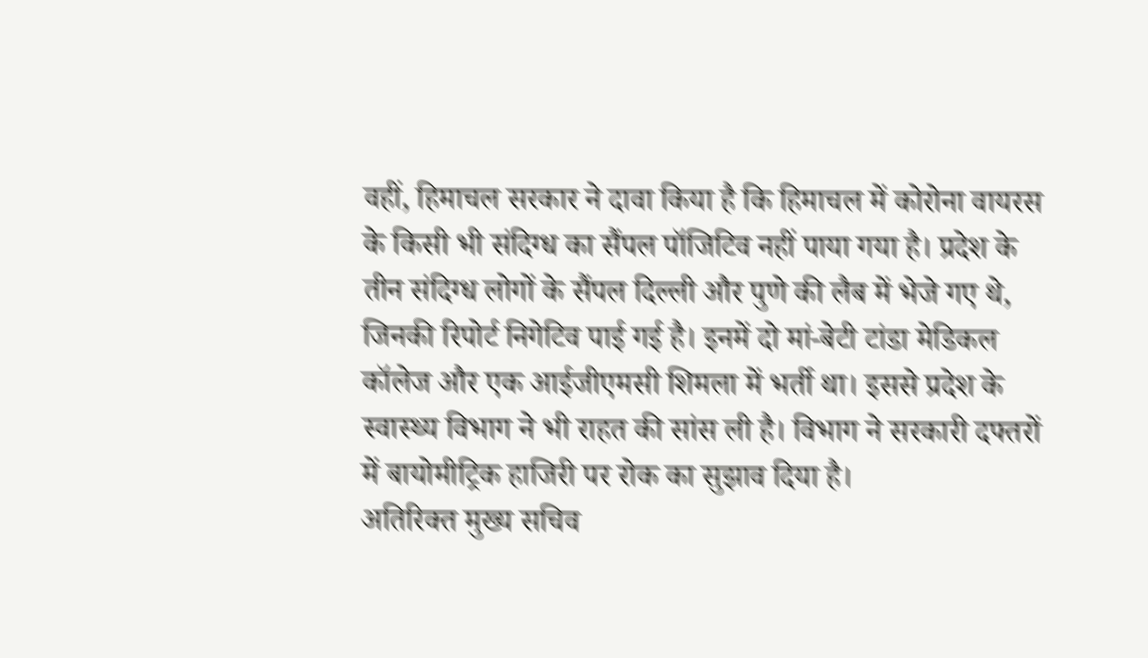वहीं, हिमाचल सरकार ने दावा किया है कि हिमाचल में कोरोना वायरस के किसी भी संदिग्ध का सैंपल पॉजिटिव नहीं पाया गया है। प्रदेश के तीन संदिग्ध लोगों के सैंपल दिल्ली और पुणे की लैब में भेजे गए थे, जिनकी रिपोर्ट निगेटिव पाई गई है। इनमें दो मां-बेटी टांडा मेडिकल कॉलेज और एक आईजीएमसी शिमला में भर्ती था। इससे प्रदेश के स्वास्थ्य विभाग ने भी राहत की सांस ली है। विभाग ने सरकारी दफ्तरों में बायोमीट्रिक हाजिरी पर रोक का सुझाव दिया है।
अतिरिक्त मुख्य सचिव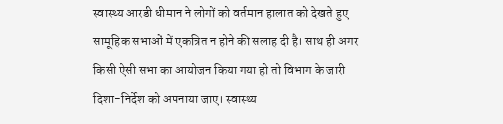स्वास्थ्य आरडी धीमान ने लोगों को वर्तमान हालात को देखते हुए सामूहिक सभाओं में एकत्रित न होने की सलाह दी है। साथ ही अगर किसी ऐसी सभा का आयोजन किया गया हो तो विभाग के जारी दिशा-निर्देश को अपनाया जाए। स्वास्थ्य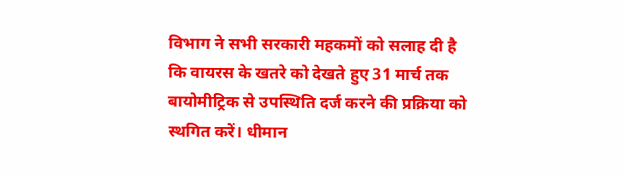विभाग ने सभी सरकारी महकमों को सलाह दी है कि वायरस के खतरे को देखते हुए 31 मार्च तक बायोमीट्रिक से उपस्थिति दर्ज करने की प्रक्रिया को स्थगित करें। धीमान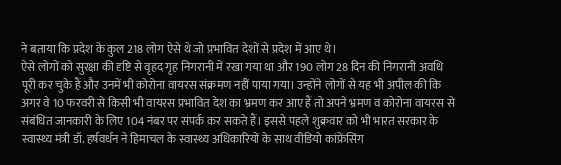ने बताया कि प्रदेश के कुल 218 लोग ऐसे थे जो प्रभावित देशों से प्रदेश में आए थे।
ऐसे लोगों को सुरक्षा की दृष्टि से वृहद गृह निगरानी में रखा गया था और 190 लोग 28 दिन की निगरानी अवधि पूरी कर चुके हैं और उनमें भी कोरोना वायरस संक्रमण नहीं पाया गया। उन्होंने लोगों से यह भी अपील की कि अगर वे 10 फरवरी से किसी भी वायरस प्रभावित देश का भ्रमण कर आए हैं तो अपने भ्रमण व कोरोना वायरस से संबंधित जानकारी के लिए 104 नंबर पर संपर्क कर सकते हैं। इससे पहले शुक्रवार को भी भारत सरकार के स्वास्थ्य मंत्री डॉ. हर्षवर्धन ने हिमाचल के स्वास्थ्य अधिकारियों के साथ वीडियो कांफ्रेंसिंग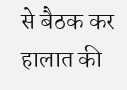से बैठक कर हालात की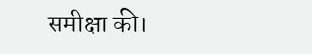समीक्षा की।